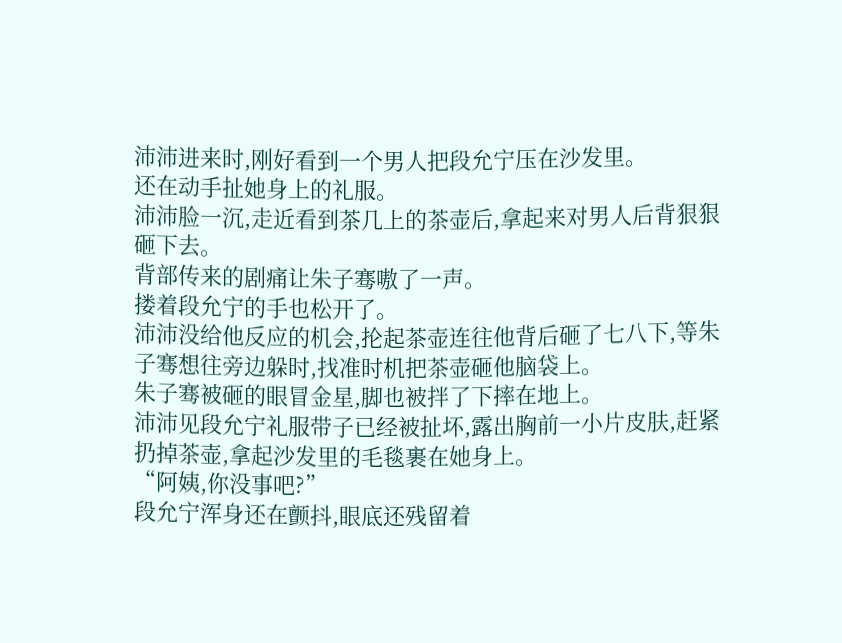沛沛进来时,刚好看到一个男人把段允宁压在沙发里。
还在动手扯她身上的礼服。
沛沛脸一沉,走近看到茶几上的茶壶后,拿起来对男人后背狠狠砸下去。
背部传来的剧痛让朱子骞嗷了一声。
搂着段允宁的手也松开了。
沛沛没给他反应的机会,抡起茶壶连往他背后砸了七八下,等朱子骞想往旁边躲时,找准时机把茶壶砸他脑袋上。
朱子骞被砸的眼冒金星,脚也被拌了下摔在地上。
沛沛见段允宁礼服带子已经被扯坏,露出胸前一小片皮肤,赶紧扔掉茶壶,拿起沙发里的毛毯裹在她身上。
“阿姨,你没事吧?”
段允宁浑身还在颤抖,眼底还残留着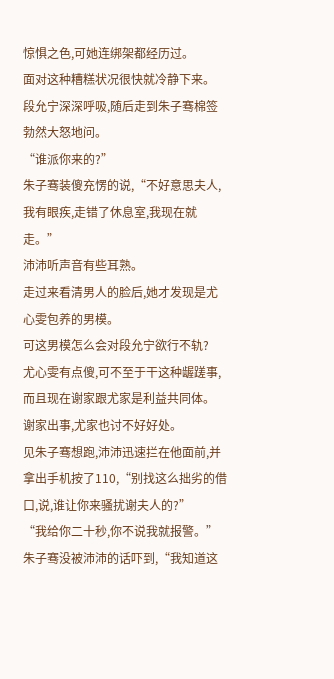惊惧之色,可她连绑架都经历过。
面对这种糟糕状况很快就冷静下来。
段允宁深深呼吸,随后走到朱子骞棉签勃然大怒地问。
“谁派你来的?”
朱子骞装傻充愣的说,“不好意思夫人,我有眼疾,走错了休息室,我现在就走。”
沛沛听声音有些耳熟。
走过来看清男人的脸后,她才发现是尤心雯包养的男模。
可这男模怎么会对段允宁欲行不轨?
尤心雯有点傻,可不至于干这种龌蹉事,而且现在谢家跟尤家是利益共同体。
谢家出事,尤家也讨不好好处。
见朱子骞想跑,沛沛迅速拦在他面前,并拿出手机按了110,“别找这么拙劣的借口,说,谁让你来骚扰谢夫人的?”
“我给你二十秒,你不说我就报警。”
朱子骞没被沛沛的话吓到,“我知道这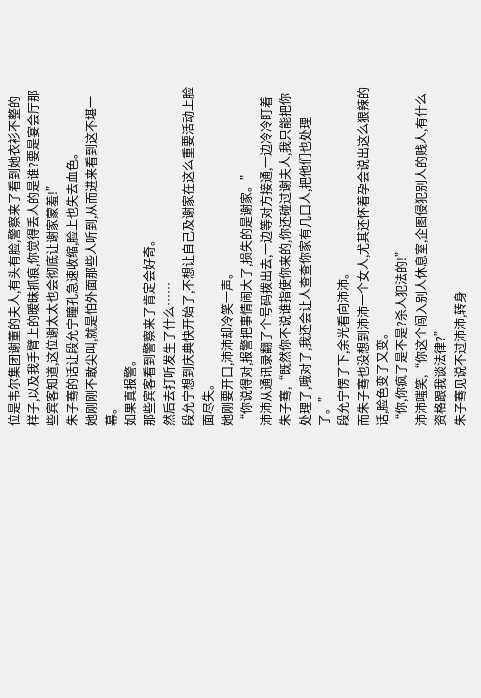位是韦尔集团谢董的夫人,有头有脸,警察来了看到她衣衫不整的样子,以及我手臂上的暧昧抓痕,你觉得丢人的是谁?要是宴会厅那些宾客知道,这位谢太太也会彻底让谢家蒙羞!”
朱子骞的话让段允宁瞳孔急速收缩,脸上也失去血色。
她刚刚不敢尖叫,就是怕外面那些人听到,从而进来看到这不堪一幕。
如果真报警。
那些宾客看到警察来了肯定会好奇。
然后去打听发生了什么……
段允宁想到庆典快开始了,不想让自己及谢家在这么重要活动上脸面尽失。
她刚要开口,沛沛却冷笑一声。
“你说得对,报警把事情闹大了,损失的是谢家。”
沛沛从通讯录翻了个号码拨出去,一边等对方接通,一边冷冷盯着朱子骞,“既然你不说谁指使你来的,你还碰过谢夫人,我只能把你处理了,哦对了,我还会让人查查你家有几口人,把他们也处理了。”
段允宁愣了下,余光看向沛沛。
而朱子骞也没想到沛沛一个女人,尤其还怀着孕会说出这么狠辣的话,脸色变了又变。
“你,你疯了是不是?杀人犯法的!”
沛沛嗤笑,“你这个闯入别人休息室,企图侵犯别人的贱人,有什么资格跟我谈法律?”
朱子骞见说不过沛沛,转身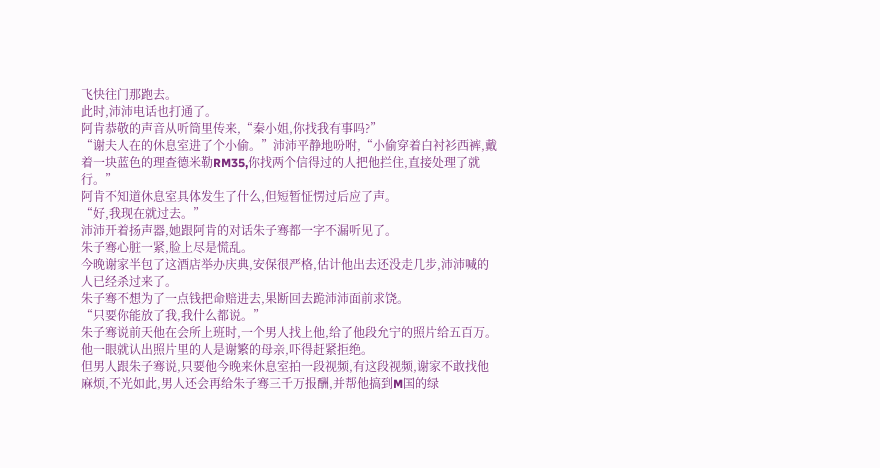飞快往门那跑去。
此时,沛沛电话也打通了。
阿肯恭敬的声音从听筒里传来,“秦小姐,你找我有事吗?”
“谢夫人在的休息室进了个小偷。”沛沛平静地吩咐,“小偷穿着白衬衫西裤,戴着一块蓝色的理查德米勒RM35,你找两个信得过的人把他拦住,直接处理了就行。”
阿肯不知道休息室具体发生了什么,但短暂怔愣过后应了声。
“好,我现在就过去。”
沛沛开着扬声器,她跟阿肯的对话朱子骞都一字不漏听见了。
朱子骞心脏一紧,脸上尽是慌乱。
今晚谢家半包了这酒店举办庆典,安保很严格,估计他出去还没走几步,沛沛喊的人已经杀过来了。
朱子骞不想为了一点钱把命赔进去,果断回去跪沛沛面前求饶。
“只要你能放了我,我什么都说。”
朱子骞说前天他在会所上班时,一个男人找上他,给了他段允宁的照片给五百万。
他一眼就认出照片里的人是谢繁的母亲,吓得赶紧拒绝。
但男人跟朱子骞说,只要他今晚来休息室拍一段视频,有这段视频,谢家不敢找他麻烦,不光如此,男人还会再给朱子骞三千万报酬,并帮他搞到M国的绿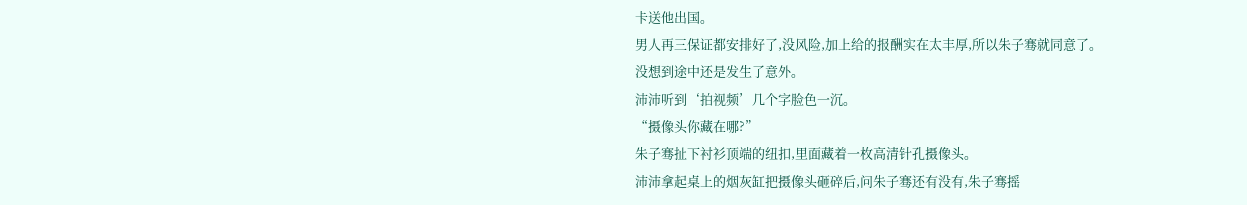卡送他出国。
男人再三保证都安排好了,没风险,加上给的报酬实在太丰厚,所以朱子骞就同意了。
没想到途中还是发生了意外。
沛沛听到‘拍视频’几个字脸色一沉。
“摄像头你藏在哪?”
朱子骞扯下衬衫顶端的纽扣,里面藏着一枚高清针孔摄像头。
沛沛拿起桌上的烟灰缸把摄像头砸碎后,问朱子骞还有没有,朱子骞摇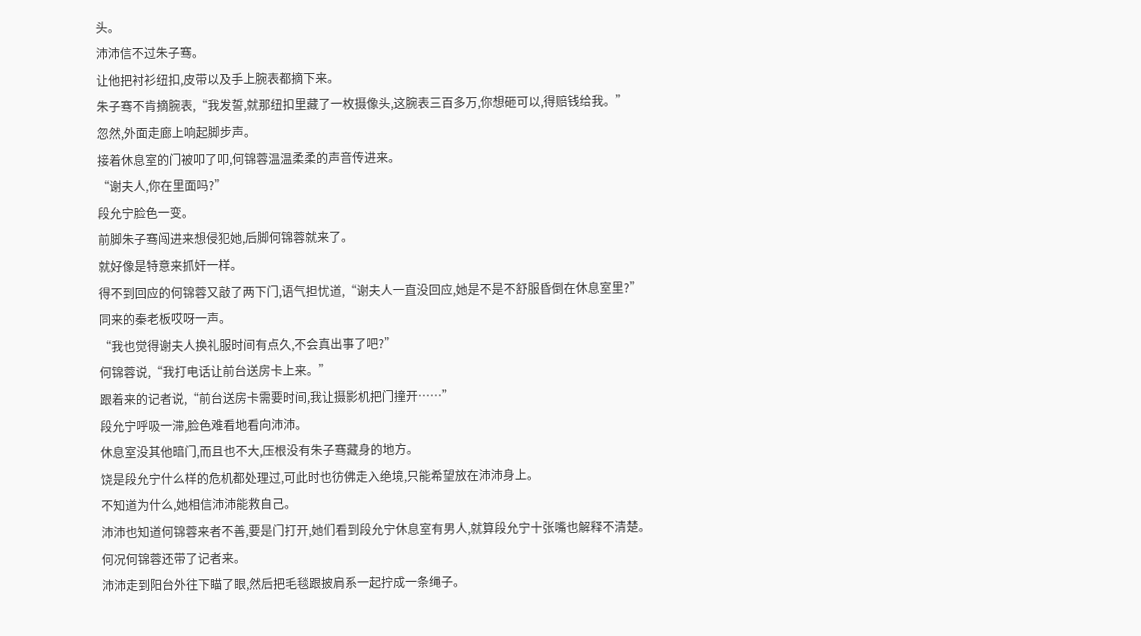头。
沛沛信不过朱子骞。
让他把衬衫纽扣,皮带以及手上腕表都摘下来。
朱子骞不肯摘腕表,“我发誓,就那纽扣里藏了一枚摄像头,这腕表三百多万,你想砸可以,得赔钱给我。”
忽然,外面走廊上响起脚步声。
接着休息室的门被叩了叩,何锦蓉温温柔柔的声音传进来。
“谢夫人,你在里面吗?”
段允宁脸色一变。
前脚朱子骞闯进来想侵犯她,后脚何锦蓉就来了。
就好像是特意来抓奸一样。
得不到回应的何锦蓉又敲了两下门,语气担忧道,“谢夫人一直没回应,她是不是不舒服昏倒在休息室里?”
同来的秦老板哎呀一声。
“我也觉得谢夫人换礼服时间有点久,不会真出事了吧?”
何锦蓉说,“我打电话让前台送房卡上来。”
跟着来的记者说,“前台送房卡需要时间,我让摄影机把门撞开……”
段允宁呼吸一滞,脸色难看地看向沛沛。
休息室没其他暗门,而且也不大,压根没有朱子骞藏身的地方。
饶是段允宁什么样的危机都处理过,可此时也彷佛走入绝境,只能希望放在沛沛身上。
不知道为什么,她相信沛沛能救自己。
沛沛也知道何锦蓉来者不善,要是门打开,她们看到段允宁休息室有男人,就算段允宁十张嘴也解释不清楚。
何况何锦蓉还带了记者来。
沛沛走到阳台外往下瞄了眼,然后把毛毯跟披肩系一起拧成一条绳子。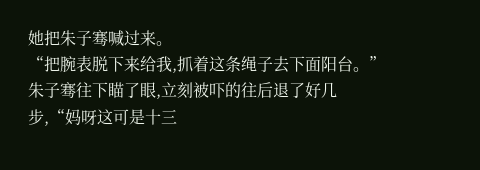她把朱子骞喊过来。
“把腕表脱下来给我,抓着这条绳子去下面阳台。”
朱子骞往下瞄了眼,立刻被吓的往后退了好几步,“妈呀这可是十三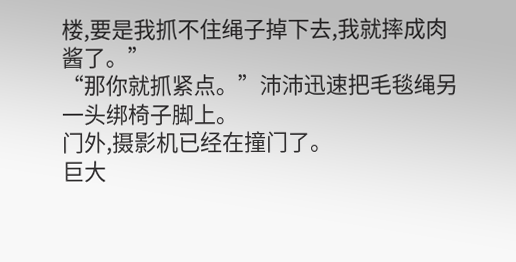楼,要是我抓不住绳子掉下去,我就摔成肉酱了。”
“那你就抓紧点。”沛沛迅速把毛毯绳另一头绑椅子脚上。
门外,摄影机已经在撞门了。
巨大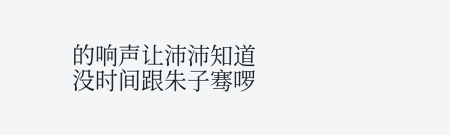的响声让沛沛知道没时间跟朱子骞啰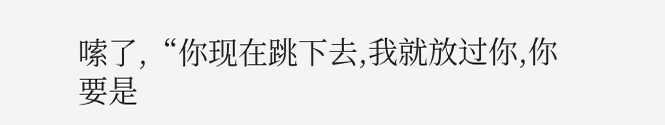嗦了,“你现在跳下去,我就放过你,你要是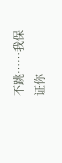不跳……我保证你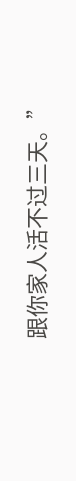跟你家人活不过三天。”